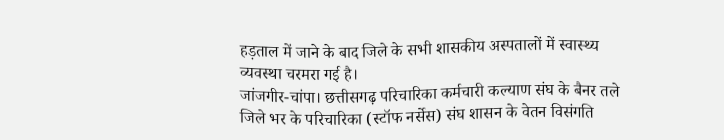हड़ताल में जाने के बाद जिले के सभी शासकीय अस्पतालों में स्वास्थ्य व्यवस्था चरमरा गई है।
जांजगीर-चांपा। छत्तीसगढ़ परिचारिका कर्मचारी कल्याण संघ के बैनर तले जिले भर के परिचारिका (स्टॉफ नर्सेस) संघ शासन के वेतन विसंगति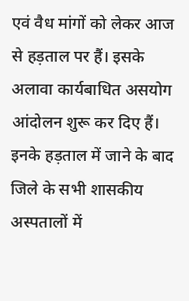एवं वैध मांगों को लेकर आज से हड़ताल पर हैं। इसके अलावा कार्यबाधित असयोग आंदोलन शुरू कर दिए हैं। इनके हड़ताल में जाने के बाद जिले के सभी शासकीय अस्पतालों में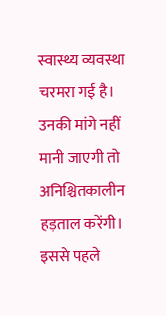स्वास्थ्य व्यवस्था चरमरा गई है। उनकी मांगे नहीं मानी जाएगी तो अनिश्चितकालीन हड़ताल करेंगी। इससे पहले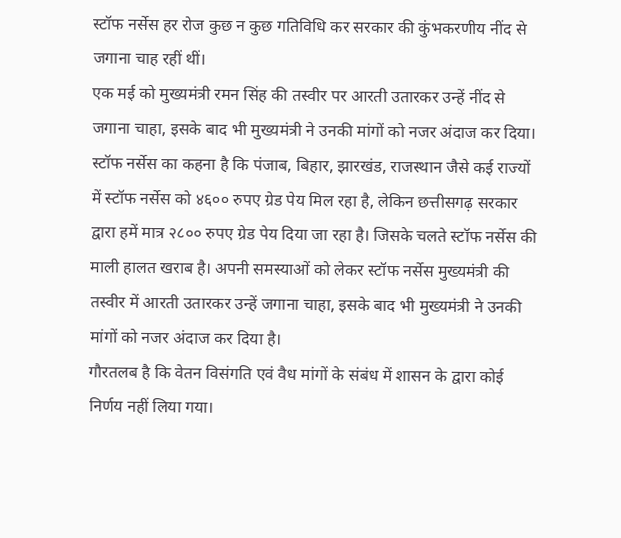स्टॉफ नर्सेस हर रोज कुछ न कुछ गतिविधि कर सरकार की कुंभकरणीय नींद से जगाना चाह रहीं थीं।
एक मई को मुख्यमंत्री रमन सिंह की तस्वीर पर आरती उतारकर उन्हें नींद से जगाना चाहा, इसके बाद भी मुख्यमंत्री ने उनकी मांगों को नजर अंदाज कर दिया। स्टॉफ नर्सेस का कहना है कि पंजाब, बिहार, झारखंड, राजस्थान जैसे कई राज्यों में स्टॉफ नर्सेस को ४६०० रुपए ग्रेड पेय मिल रहा है, लेकिन छत्तीसगढ़ सरकार द्वारा हमें मात्र २८०० रुपए ग्रेड पेय दिया जा रहा है। जिसके चलते स्टॉफ नर्सेस की माली हालत खराब है। अपनी समस्याओं को लेकर स्टॉफ नर्सेस मुख्यमंत्री की तस्वीर में आरती उतारकर उन्हें जगाना चाहा, इसके बाद भी मुख्यमंत्री ने उनकी मांगों को नजर अंदाज कर दिया है।
गौरतलब है कि वेतन विसंगति एवं वैध मांगों के संबंध में शासन के द्वारा कोई निर्णय नहीं लिया गया।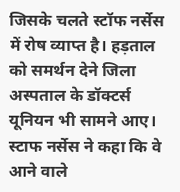जिसके चलते स्टॉफ नर्सेस में रोष व्याप्त है। हड़ताल को समर्थन देने जिला अस्पताल के डॉक्टर्स यूनियन भी सामने आए। स्टाफ नर्सेस ने कहा कि वे आने वाले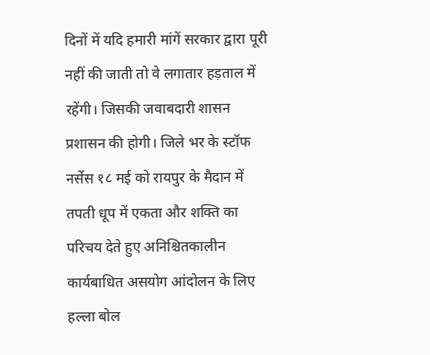दिनों में यदि हमारी मांगें सरकार द्वारा पूरी नहीं की जाती तो वे लगातार हड़ताल में रहेंगी। जिसकी जवाबदारी शासन प्रशासन की होगी। जिले भर के स्टॉफ नर्सेस १८ मई को रायपुर के मैदान में तपती धूप में एकता और शक्ति का परिचय देते हुए अनिश्चितकालीन कार्यबाधित असयोग आंदोलन के लिए हल्ला बोल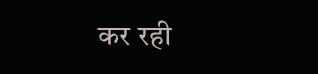कर रही